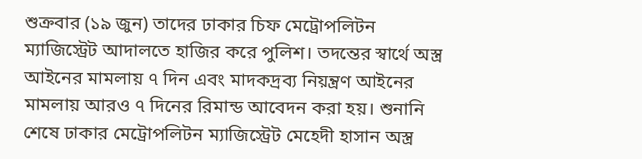শুক্রবার (১৯ জুন) তাদের ঢাকার চিফ মেট্রোপলিটন ম্যাজিস্ট্রেট আদালতে হাজির করে পুলিশ। তদন্তের স্বার্থে অস্ত্র আইনের মামলায় ৭ দিন এবং মাদকদ্রব্য নিয়ন্ত্রণ আইনের মামলায় আরও ৭ দিনের রিমান্ড আবেদন করা হয়। শুনানি শেষে ঢাকার মেট্রোপলিটন ম্যাজিস্ট্রেট মেহেদী হাসান অস্ত্র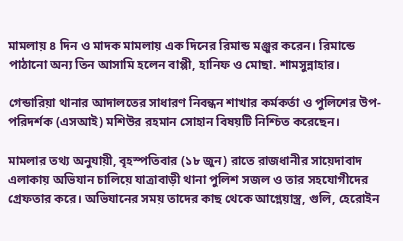মামলায় ৪ দিন ও মাদক মামলায় এক দিনের রিমান্ড মঞ্জুর করেন। রিমান্ডে পাঠানো অন্য তিন আসামি হলেন বাপ্পী, হানিফ ও মোছা. শামসুন্নাহার।

গেন্ডারিয়া থানার আদালতের সাধারণ নিবন্ধন শাখার কর্মকর্তা ও পুলিশের উপ-পরিদর্শক (এসআই) মশিউর রহমান সোহান বিষয়টি নিশ্চিত করেছেন।

মামলার তথ্য অনুযায়ী, বৃহস্পতিবার (১৮ জুন) রাতে রাজধানীর সায়েদাবাদ এলাকায় অভিযান চালিয়ে যাত্রাবাড়ী থানা পুলিশ সজল ও তার সহযোগীদের গ্রেফতার করে। অভিযানের সময় তাদের কাছ থেকে আগ্নেয়াস্ত্র, গুলি, হেরোইন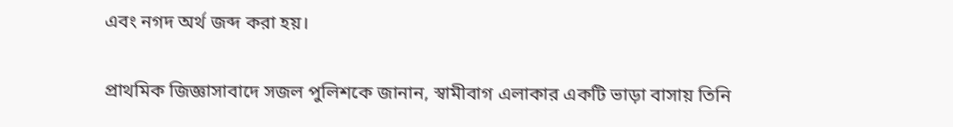এবং নগদ অর্থ জব্দ করা হয়।

প্রাথমিক জিজ্ঞাসাবাদে সজল পুলিশকে জানান, স্বামীবাগ এলাকার একটি ভাড়া বাসায় তিনি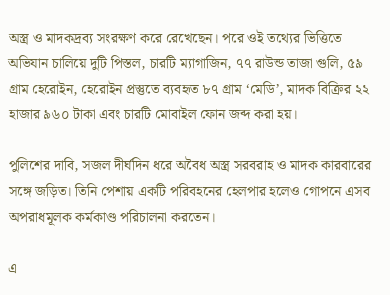অস্ত্র ও মাদকদ্রব্য সংরক্ষণ করে রেখেছেন। পরে ওই তথ্যের ভিত্তিতে অভিযান চালিয়ে দুটি পিস্তল, চারটি ম্যাগাজিন, ৭৭ রাউন্ড তাজা গুলি, ৫৯ গ্রাম হেরোইন, হেরোইন প্রস্তুতে ব্যবহৃত ৮৭ গ্রাম ‘মেডি’, মাদক বিক্রির ২২ হাজার ৯৬০ টাকা এবং চারটি মোবাইল ফোন জব্দ করা হয়।

পুলিশের দাবি, সজল দীর্ঘদিন ধরে অবৈধ অস্ত্র সরবরাহ ও মাদক কারবারের সঙ্গে জড়িত। তিনি পেশায় একটি পরিবহনের হেলপার হলেও গোপনে এসব অপরাধমূলক কর্মকাণ্ড পরিচালনা করতেন।

এ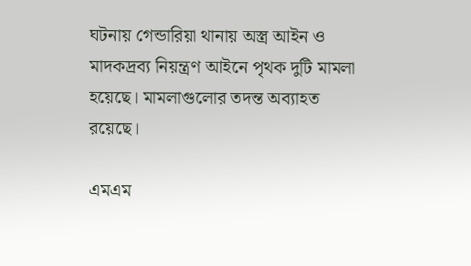ঘটনায় গেন্ডারিয়া থানায় অস্ত্র আইন ও মাদকদ্রব্য নিয়ন্ত্রণ আইনে পৃথক দুটি মামলা হয়েছে। মামলাগুলোর তদন্ত অব্যাহত রয়েছে।

এমএম